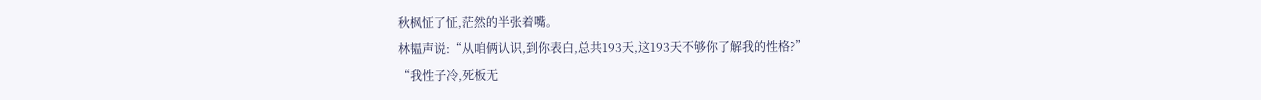秋枫怔了怔,茫然的半张着嘴。
林韫声说:“从咱俩认识,到你表白,总共193天,这193天不够你了解我的性格?”
“我性子冷,死板无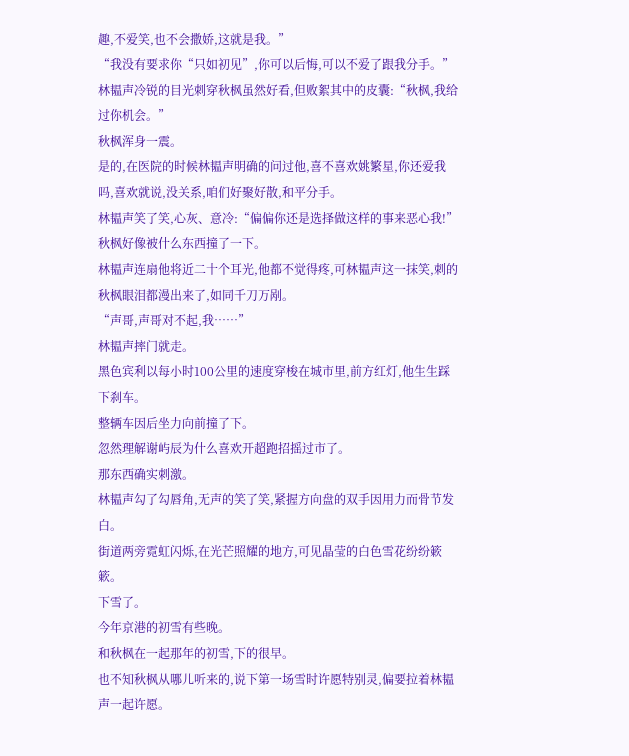趣,不爱笑,也不会撒娇,这就是我。”
“我没有要求你“只如初见”,你可以后悔,可以不爱了跟我分手。”
林韫声冷锐的目光刺穿秋枫虽然好看,但败絮其中的皮囊:“秋枫,我给过你机会。”
秋枫浑身一震。
是的,在医院的时候林韫声明确的问过他,喜不喜欢姚繁星,你还爱我吗,喜欢就说,没关系,咱们好聚好散,和平分手。
林韫声笑了笑,心灰、意冷:“偏偏你还是选择做这样的事来恶心我!”
秋枫好像被什么东西撞了一下。
林韫声连扇他将近二十个耳光,他都不觉得疼,可林韫声这一抹笑,刺的秋枫眼泪都漫出来了,如同千刀万剐。
“声哥,声哥对不起,我……”
林韫声摔门就走。
黑色宾利以每小时100公里的速度穿梭在城市里,前方红灯,他生生踩下刹车。
整辆车因后坐力向前撞了下。
忽然理解谢屿辰为什么喜欢开超跑招摇过市了。
那东西确实刺激。
林韫声勾了勾唇角,无声的笑了笑,紧握方向盘的双手因用力而骨节发白。
街道两旁霓虹闪烁,在光芒照耀的地方,可见晶莹的白色雪花纷纷簌簌。
下雪了。
今年京港的初雪有些晚。
和秋枫在一起那年的初雪,下的很早。
也不知秋枫从哪儿听来的,说下第一场雪时许愿特别灵,偏要拉着林韫声一起许愿。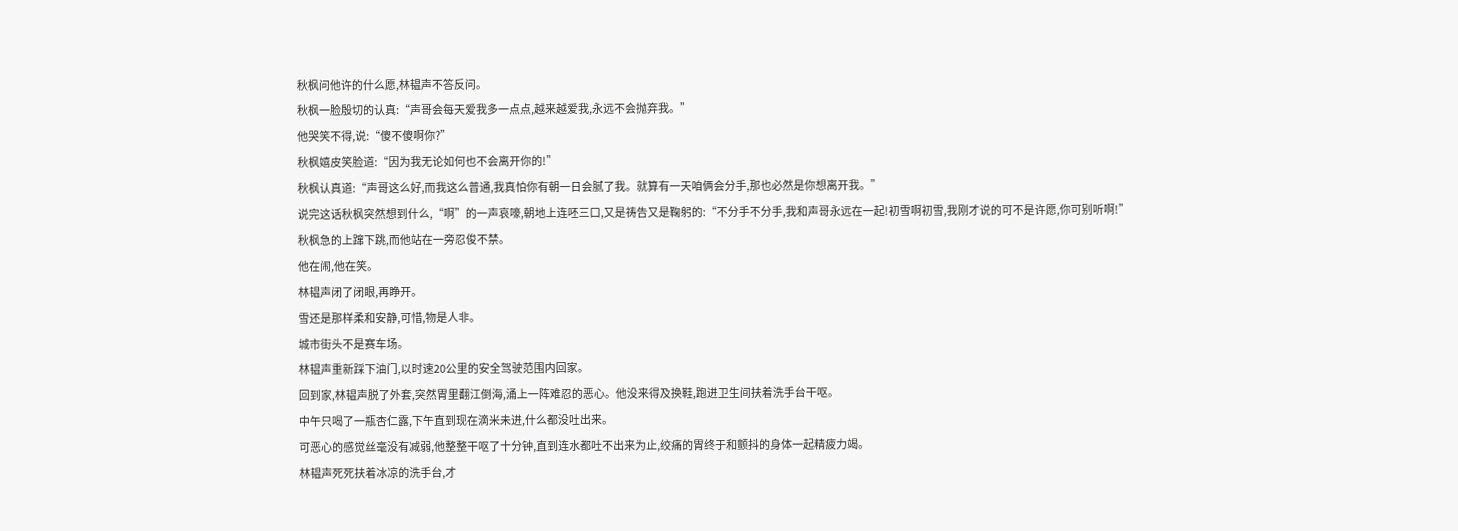秋枫问他许的什么愿,林韫声不答反问。
秋枫一脸殷切的认真:“声哥会每天爱我多一点点,越来越爱我,永远不会抛弃我。”
他哭笑不得,说:“傻不傻啊你?”
秋枫嬉皮笑脸道:“因为我无论如何也不会离开你的!”
秋枫认真道:“声哥这么好,而我这么普通,我真怕你有朝一日会腻了我。就算有一天咱俩会分手,那也必然是你想离开我。”
说完这话秋枫突然想到什么,“啊”的一声哀嚎,朝地上连呸三口,又是祷告又是鞠躬的:“不分手不分手,我和声哥永远在一起!初雪啊初雪,我刚才说的可不是许愿,你可别听啊!”
秋枫急的上蹿下跳,而他站在一旁忍俊不禁。
他在闹,他在笑。
林韫声闭了闭眼,再睁开。
雪还是那样柔和安静,可惜,物是人非。
城市街头不是赛车场。
林韫声重新踩下油门,以时速20公里的安全驾驶范围内回家。
回到家,林韫声脱了外套,突然胃里翻江倒海,涌上一阵难忍的恶心。他没来得及换鞋,跑进卫生间扶着洗手台干呕。
中午只喝了一瓶杏仁露,下午直到现在滴米未进,什么都没吐出来。
可恶心的感觉丝毫没有减弱,他整整干呕了十分钟,直到连水都吐不出来为止,绞痛的胃终于和颤抖的身体一起精疲力竭。
林韫声死死扶着冰凉的洗手台,才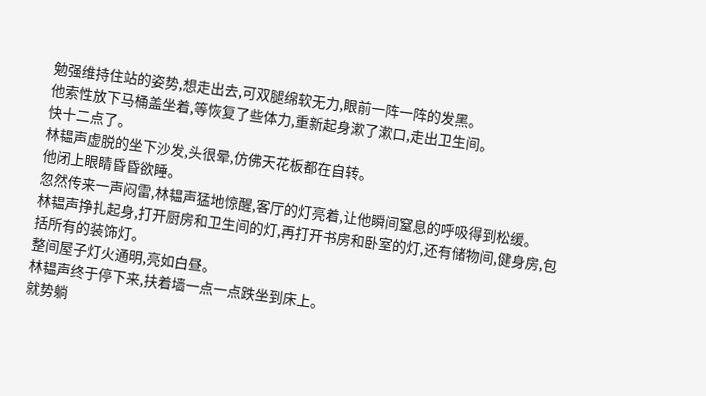勉强维持住站的姿势,想走出去,可双腿绵软无力,眼前一阵一阵的发黑。
他索性放下马桶盖坐着,等恢复了些体力,重新起身漱了漱口,走出卫生间。
快十二点了。
林韫声虚脱的坐下沙发,头很晕,仿佛天花板都在自转。
他闭上眼睛昏昏欲睡。
忽然传来一声闷雷,林韫声猛地惊醒,客厅的灯亮着,让他瞬间窒息的呼吸得到松缓。
林韫声挣扎起身,打开厨房和卫生间的灯,再打开书房和卧室的灯,还有储物间,健身房,包括所有的装饰灯。
整间屋子灯火通明,亮如白昼。
林韫声终于停下来,扶着墙一点一点跌坐到床上。
就势躺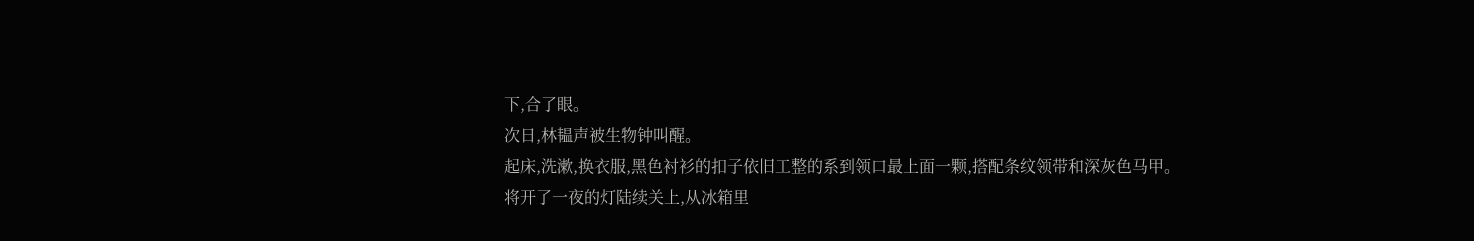下,合了眼。
次日,林韫声被生物钟叫醒。
起床,洗漱,换衣服,黑色衬衫的扣子依旧工整的系到领口最上面一颗,搭配条纹领带和深灰色马甲。
将开了一夜的灯陆续关上,从冰箱里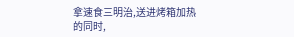拿速食三明治,送进烤箱加热的同时,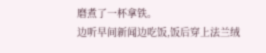磨煮了一杯拿铁。
边听早间新闻边吃饭,饭后穿上法兰绒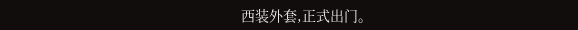西装外套,正式出门。